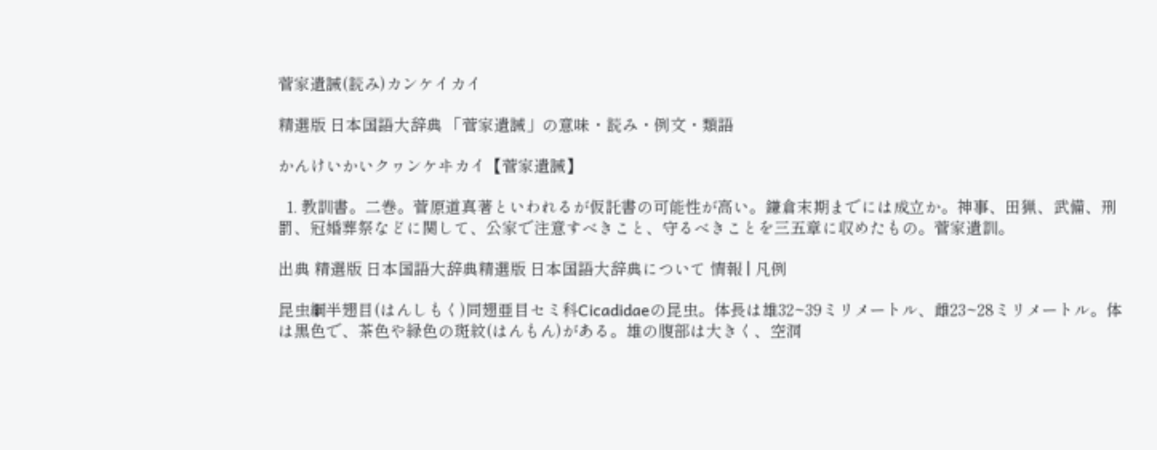菅家遺誡(読み)カンケイカイ

精選版 日本国語大辞典 「菅家遺誡」の意味・読み・例文・類語

かんけいかいクヮンケヰカイ【菅家遺誡】

  1. 教訓書。二巻。菅原道真著といわれるが仮託書の可能性が高い。鎌倉末期までには成立か。神事、田猟、武備、刑罰、冠婚葬祭などに関して、公家で注意すべきこと、守るべきことを三五章に収めたもの。菅家遺訓。

出典 精選版 日本国語大辞典精選版 日本国語大辞典について 情報 | 凡例

昆虫綱半翅目(はんしもく)同翅亜目セミ科Cicadidaeの昆虫。体長は雄32~39ミリメートル、雌23~28ミリメートル。体は黒色で、茶色や緑色の斑紋(はんもん)がある。雄の腹部は大きく、空洞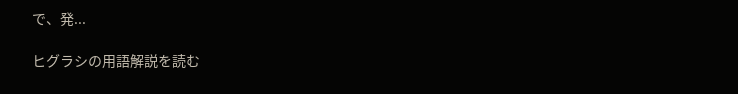で、発...

ヒグラシの用語解説を読む